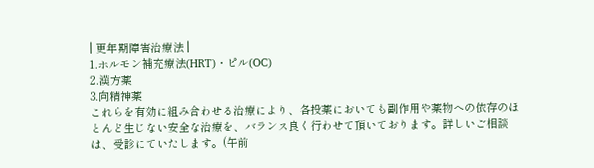| 更年期障害治療法 |
1.ホルモン補充療法(HRT)・ピル(OC)
2.漢方薬
3.向精神薬
これらを有効に組み合わせる治療により、各投薬においても副作用や薬物への依存のほとんど生じない安全な治療を、バランス良く行わせて頂いております。詳しいご相談は、受診にていたします。(午前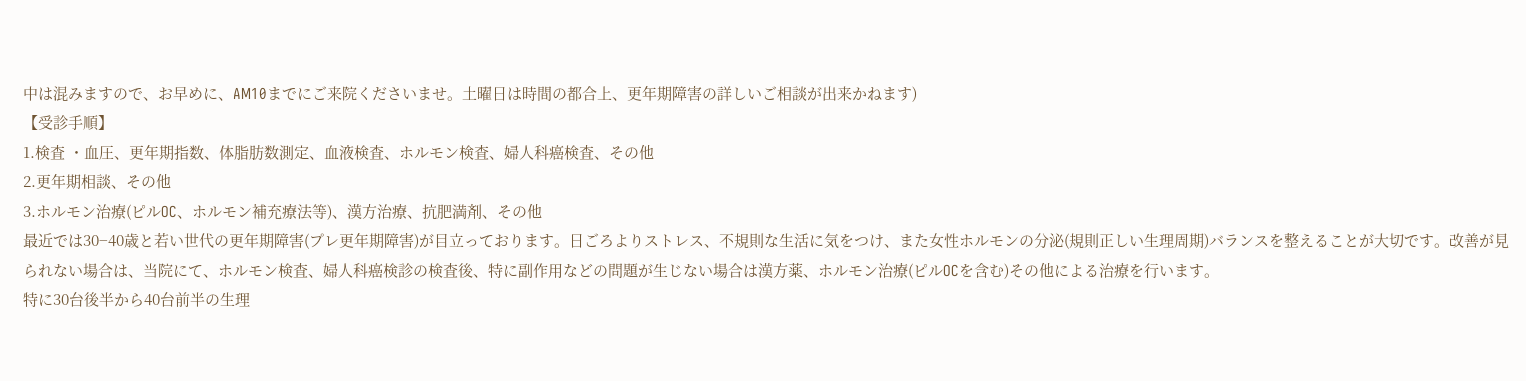中は混みますので、お早めに、AM10までにご来院くださいませ。土曜日は時間の都合上、更年期障害の詳しいご相談が出来かねます)
【受診手順】
1.検査 ・血圧、更年期指数、体脂肪数測定、血液検査、ホルモン検査、婦人科癌検査、その他
2.更年期相談、その他
3.ホルモン治療(ピルOC、ホルモン補充療法等)、漢方治療、抗肥満剤、その他
最近では30−40歳と若い世代の更年期障害(プレ更年期障害)が目立っております。日ごろよりストレス、不規則な生活に気をつけ、また女性ホルモンの分泌(規則正しい生理周期)バランスを整えることが大切です。改善が見られない場合は、当院にて、ホルモン検査、婦人科癌検診の検査後、特に副作用などの問題が生じない場合は漢方薬、ホルモン治療(ピルOCを含む)その他による治療を行います。
特に30台後半から40台前半の生理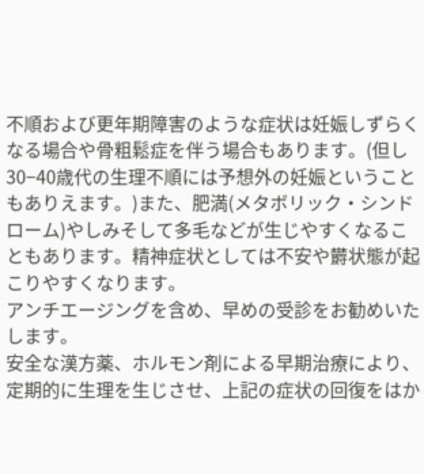不順および更年期障害のような症状は妊娠しずらくなる場合や骨粗鬆症を伴う場合もあります。(但し30−40歳代の生理不順には予想外の妊娠ということもありえます。)また、肥満(メタボリック・シンドローム)やしみそして多毛などが生じやすくなることもあります。精神症状としては不安や欝状態が起こりやすくなります。
アンチエージングを含め、早めの受診をお勧めいたします。
安全な漢方薬、ホルモン剤による早期治療により、定期的に生理を生じさせ、上記の症状の回復をはか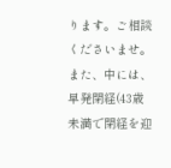ります。ご相談くださいませ。 また、中には、早発閉経(43歳未満で閉経を迎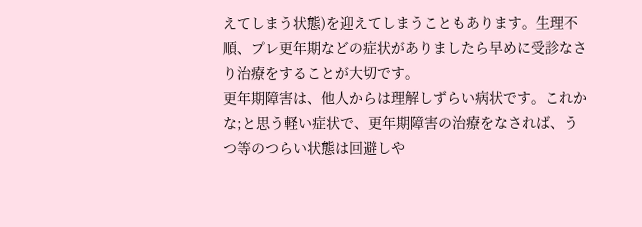えてしまう状態)を迎えてしまうこともあります。生理不順、プレ更年期などの症状がありましたら早めに受診なさり治療をすることが大切です。
更年期障害は、他人からは理解しずらい病状です。これかな;と思う軽い症状で、更年期障害の治療をなされば、うつ等のつらい状態は回避しや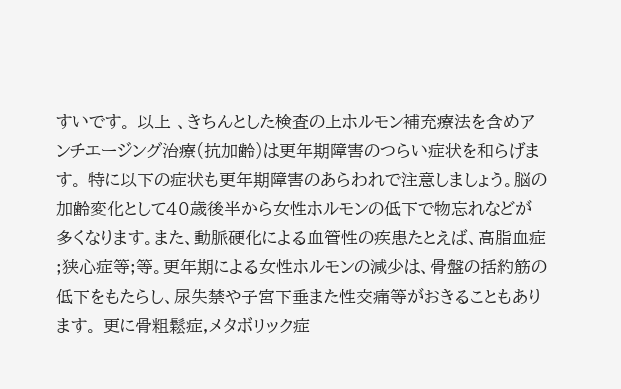すいです。 以上 、きちんとした検査の上ホルモン補充療法を含めアンチエージング治療(抗加齢)は更年期障害のつらい症状を和らげます。 特に以下の症状も更年期障害のあらわれで注意しましょう。脳の加齢変化として40歳後半から女性ホルモンの低下で物忘れなどが多くなります。また、動脈硬化による血管性の疾患たとえば、高脂血症 ;狭心症等;等。更年期による女性ホルモンの減少は、骨盤の括約筋の低下をもたらし、尿失禁や子宮下垂また性交痛等がおきることもあります。 更に骨粗鬆症,メタボリック症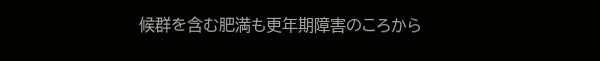候群を含む肥満も更年期障害のころから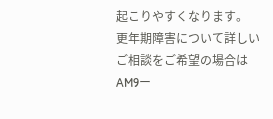起こりやすくなります。
更年期障害について詳しいご相談をご希望の場合はAM9ー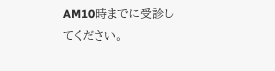AM10時までに受診してください。